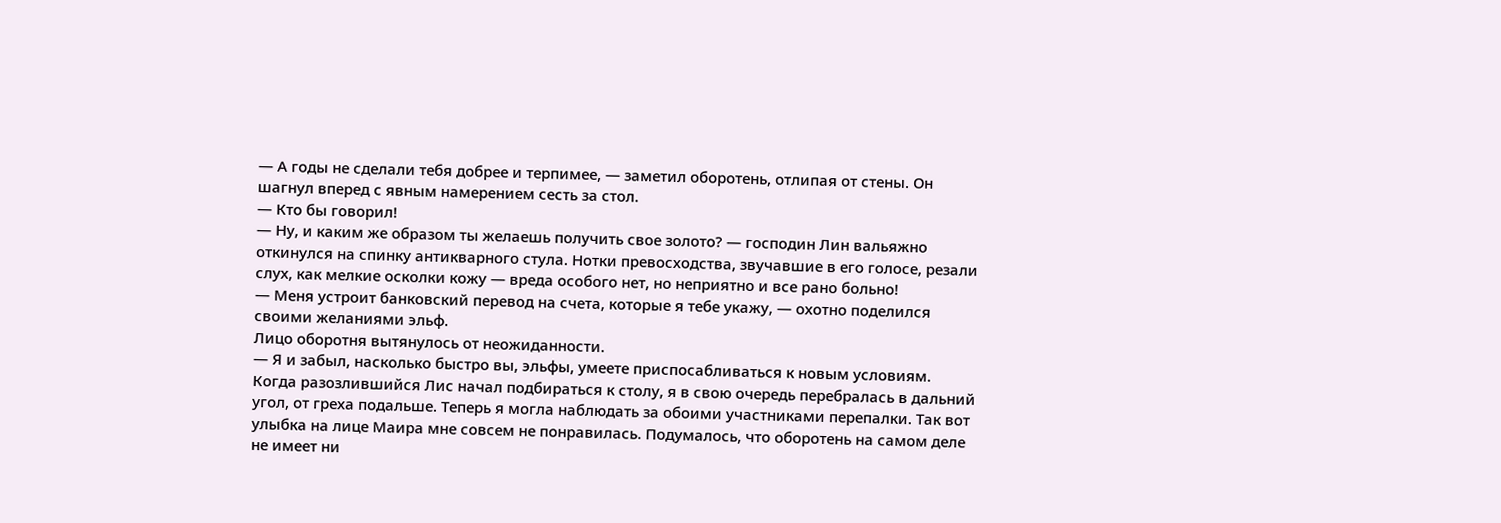— А годы не сделали тебя добрее и терпимее, — заметил оборотень, отлипая от стены. Он шагнул вперед с явным намерением сесть за стол.
— Кто бы говорил!
— Ну, и каким же образом ты желаешь получить свое золото? — господин Лин вальяжно откинулся на спинку антикварного стула. Нотки превосходства, звучавшие в его голосе, резали слух, как мелкие осколки кожу — вреда особого нет, но неприятно и все рано больно!
— Меня устроит банковский перевод на счета, которые я тебе укажу, — охотно поделился своими желаниями эльф.
Лицо оборотня вытянулось от неожиданности.
— Я и забыл, насколько быстро вы, эльфы, умеете приспосабливаться к новым условиям.
Когда разозлившийся Лис начал подбираться к столу, я в свою очередь перебралась в дальний угол, от греха подальше. Теперь я могла наблюдать за обоими участниками перепалки. Так вот улыбка на лице Маира мне совсем не понравилась. Подумалось, что оборотень на самом деле не имеет ни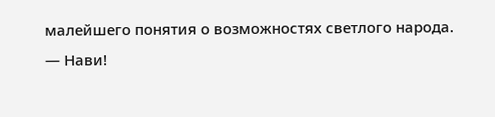малейшего понятия о возможностях светлого народа.
— Нави!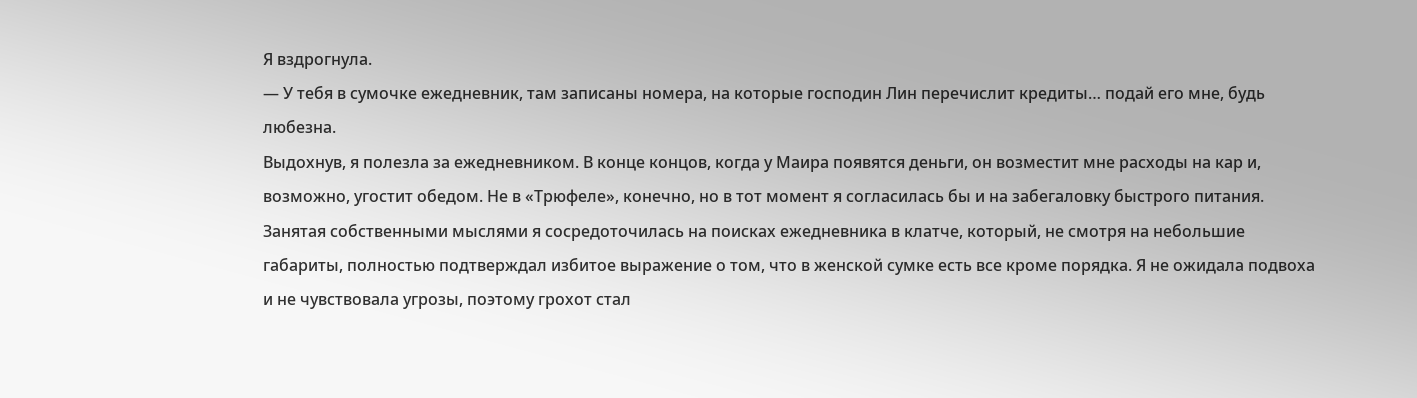Я вздрогнула.
— У тебя в сумочке ежедневник, там записаны номера, на которые господин Лин перечислит кредиты… подай его мне, будь любезна.
Выдохнув, я полезла за ежедневником. В конце концов, когда у Маира появятся деньги, он возместит мне расходы на кар и, возможно, угостит обедом. Не в «Трюфеле», конечно, но в тот момент я согласилась бы и на забегаловку быстрого питания.
Занятая собственными мыслями я сосредоточилась на поисках ежедневника в клатче, который, не смотря на небольшие габариты, полностью подтверждал избитое выражение о том, что в женской сумке есть все кроме порядка. Я не ожидала подвоха и не чувствовала угрозы, поэтому грохот стал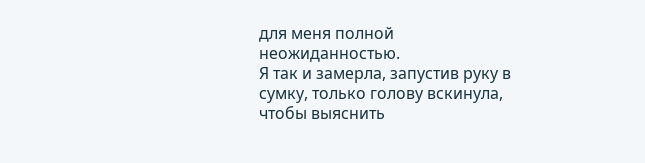для меня полной неожиданностью.
Я так и замерла, запустив руку в сумку, только голову вскинула, чтобы выяснить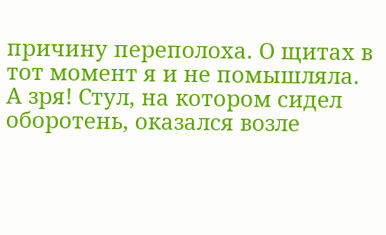причину переполоха. О щитах в тот момент я и не помышляла. А зря! Стул, на котором сидел оборотень, оказался возле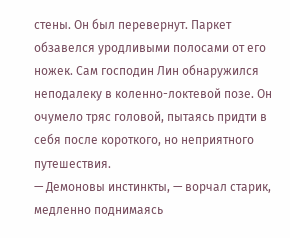стены. Он был перевернут. Паркет обзавелся уродливыми полосами от его ножек. Сам господин Лин обнаружился неподалеку в коленно-локтевой позе. Он очумело тряс головой, пытаясь придти в себя после короткого, но неприятного путешествия.
— Демоновы инстинкты, — ворчал старик, медленно поднимаясь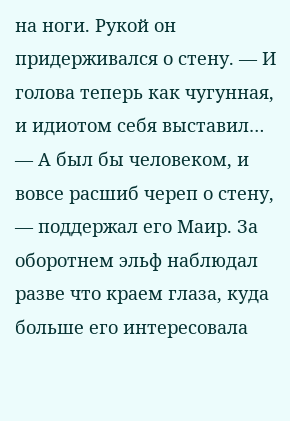на ноги. Рукой он придерживался о стену. — И голова теперь как чугунная, и идиотом себя выставил…
— А был бы человеком, и вовсе расшиб череп о стену, — поддержал его Маир. За оборотнем эльф наблюдал разве что краем глаза, куда больше его интересовала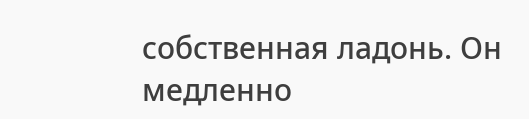собственная ладонь. Он медленно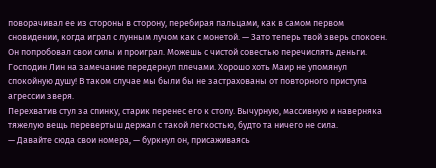поворачивал ее из стороны в сторону, перебирая пальцами, как в самом первом сновидении, когда играл с лунным лучом как с монетой. — Зато теперь твой зверь спокоен. Он попробовал свои силы и проиграл. Можешь с чистой совестью перечислять деньги.
Господин Лин на замечание передернул плечами. Хорошо хоть Маир не упомянул спокойную душу! В таком случае мы были бы не застрахованы от повторного приступа агрессии зверя.
Перехватив стул за спинку, старик перенес его к столу. Вычурную, массивную и наверняка тяжелую вещь перевертыш держал с такой легкостью, будто та ничего не сила.
— Давайте сюда свои номера, — буркнул он, присаживаясь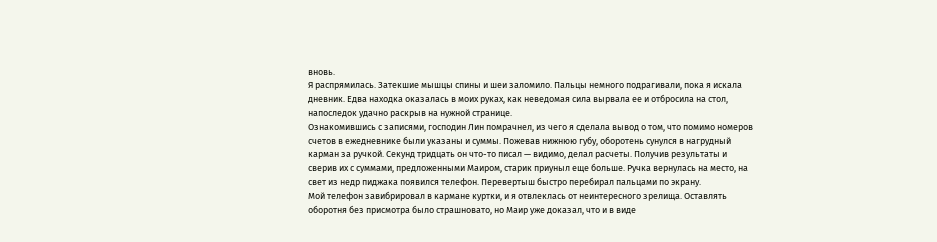вновь.
Я распрямилась. Затекшие мышцы спины и шеи заломило. Пальцы немного подрагивали, пока я искала дневник. Едва находка оказалась в моих руках, как неведомая сила вырвала ее и отбросила на стол, напоследок удачно раскрыв на нужной странице.
Ознакомившись с записями, господин Лин помрачнел, из чего я сделала вывод о том, что помимо номеров счетов в ежедневнике были указаны и суммы. Пожевав нижнюю губу, оборотень сунулся в нагрудный карман за ручкой. Секунд тридцать он что-то писал — видимо, делал расчеты. Получив результаты и сверив их с суммами, предложенными Маиром, старик приуныл еще больше. Ручка вернулась на место, на свет из недр пиджака появился телефон. Перевертыш быстро перебирал пальцами по экрану.
Мой телефон завибрировал в кармане куртки, и я отвлеклась от неинтересного зрелища. Оставлять оборотня без присмотра было страшновато, но Маир уже доказал, что и в виде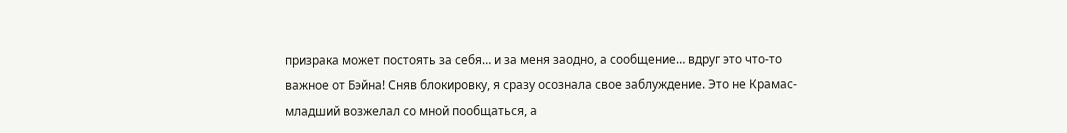призрака может постоять за себя… и за меня заодно, а сообщение… вдруг это что-то важное от Бэйна! Сняв блокировку, я сразу осознала свое заблуждение. Это не Крамас-младший возжелал со мной пообщаться, а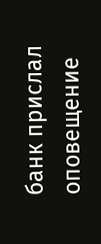банк прислал оповещение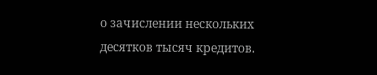о зачислении нескольких десятков тысяч кредитов.